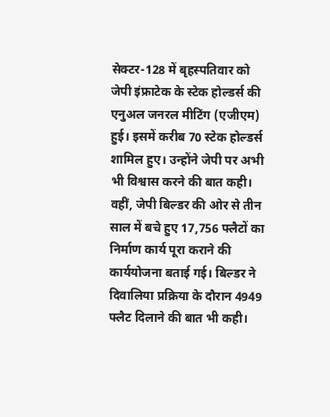सेक्टर-128 में बृहस्पतिवार को जेपी इंफ्राटेक के स्टेक होल्डर्स की एनुअल जनरल मीटिंग (एजीएम) हुई। इसमें करीब 70 स्टेक होल्डर्स शामिल हुए। उन्होंने जेपी पर अभी भी विश्वास करने की बात कही।
वहीं, जेपी बिल्डर की ओर से तीन साल में बचे हुए 17,756 फ्लैटों का निर्माण कार्य पूरा कराने की कार्ययोजना बताई गई। बिल्डर ने दिवालिया प्रक्रिया के दौरान 4949 फ्लैट दिलाने की बात भी कही।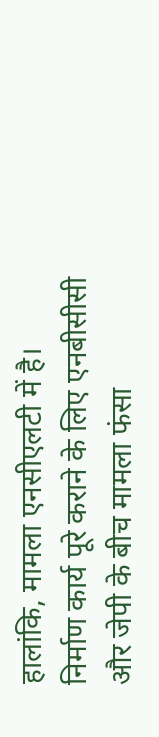हालांकि, मामला एनसीएलटी में है।
निर्माण कार्य पूरे कराने के लिए एनबीसीसी और जेपी के बीच मामला फंसा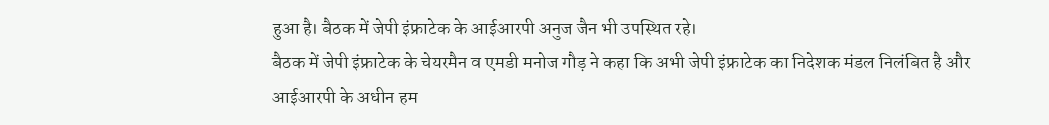हुआ है। बैठक में जेपी इंफ्राटेक के आईआरपी अनुज जैन भी उपस्थित रहे।
बैठक में जेपी इंफ्राटेक के चेयरमैन व एमडी मनोज गौड़ ने कहा कि अभी जेपी इंफ्राटेक का निदेशक मंडल निलंबित है और आईआरपी के अधीन हम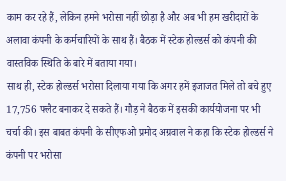काम कर रहे हैं, लेकिन हमने भरोसा नहीं छोड़ा है और अब भी हम खरीदारों के अलावा कंपनी के कर्मचारियों के साथ हैं। बैठक में स्टेक होल्डर्स को कंपनी की वास्तविक स्थिति के बारे में बताया गया।
साथ ही, स्टेक होल्डर्स भरोसा दिलाया गया कि अगर हमें इजाजत मिले तो बचे हुए 17,756 फ्लैट बनाकर दे सकते हैं। गौड़ ने बैठक में इसकी कार्ययोजना पर भी चर्चा की। इस बाबत कंपनी के सीएफओ प्रमोद अग्रवाल ने कहा कि स्टेक होल्डर्स ने कंपनी पर भरोसा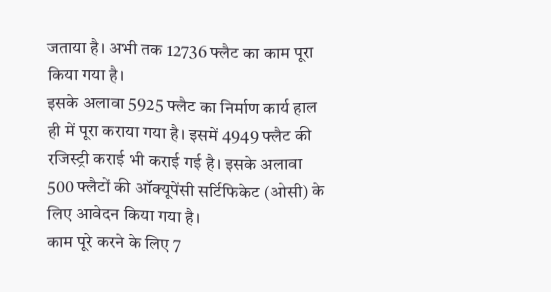जताया है। अभी तक 12736 फ्लैट का काम पूरा किया गया है।
इसके अलावा 5925 फ्लैट का निर्माण कार्य हाल ही में पूरा कराया गया है। इसमें 4949 फ्लैट की रजिस्ट्री कराई भी कराई गई है। इसके अलावा 500 फ्लैटों की ऑक्यूपेंसी सर्टिफिकेट (ओसी) के लिए आवेदन किया गया है।
काम पूरे करने के लिए 7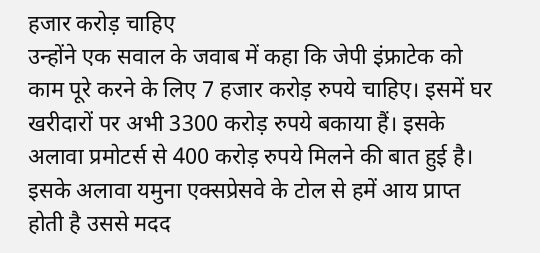हजार करोड़ चाहिए
उन्होंने एक सवाल के जवाब में कहा कि जेपी इंफ्राटेक को काम पूरे करने के लिए 7 हजार करोड़ रुपये चाहिए। इसमें घर खरीदारों पर अभी 3300 करोड़ रुपये बकाया हैं। इसके अलावा प्रमोटर्स से 400 करोड़ रुपये मिलने की बात हुई है।
इसके अलावा यमुना एक्सप्रेसवे के टोल से हमें आय प्राप्त होती है उससे मदद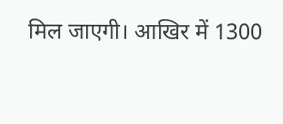मिल जाएगी। आखिर में 1300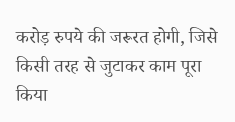करोड़ रुपये की जरूरत होगी, जिसे किसी तरह से जुटाकर काम पूरा किया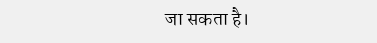जा सकता है।